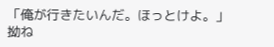「俺が行きたいんだ。ほっとけよ。」 拗ね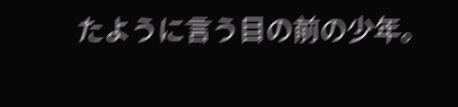たように言う目の前の少年。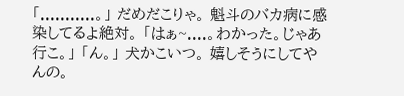「...........。」 だめだこりゃ。 魁斗のバカ病に感染してるよ絶対。 「はぁ~....。わかった。じゃあ行こ。」 「ん。」 犬かこいつ。 嬉しそうにしてやんの。